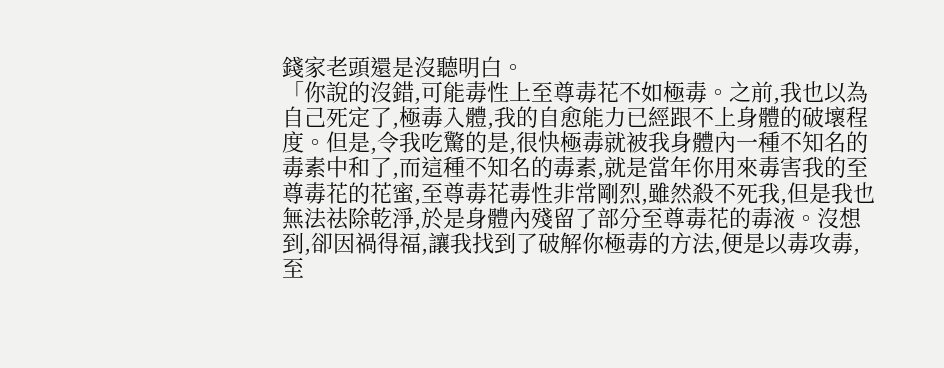錢家老頭還是沒聽明白。
「你說的沒錯,可能毒性上至尊毒花不如極毒。之前,我也以為自己死定了,極毒入體,我的自愈能力已經跟不上身體的破壞程度。但是,令我吃驚的是,很快極毒就被我身體內一種不知名的毒素中和了,而這種不知名的毒素,就是當年你用來毒害我的至尊毒花的花蜜,至尊毒花毒性非常剛烈,雖然殺不死我,但是我也無法祛除乾淨,於是身體內殘留了部分至尊毒花的毒液。沒想到,卻因禍得福,讓我找到了破解你極毒的方法,便是以毒攻毒,至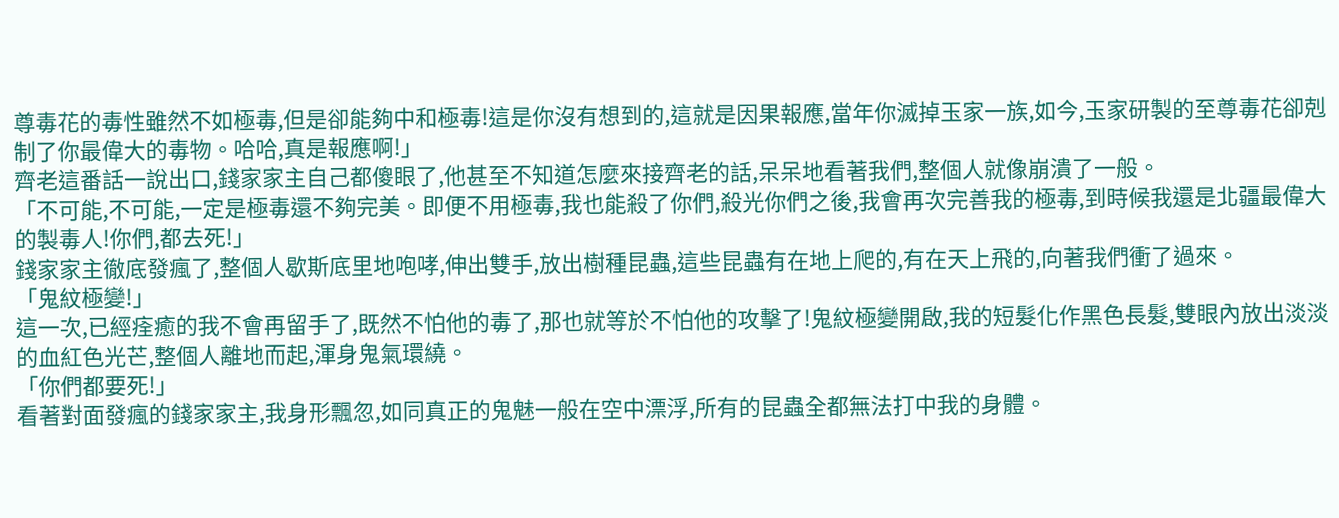尊毒花的毒性雖然不如極毒,但是卻能夠中和極毒!這是你沒有想到的,這就是因果報應,當年你滅掉玉家一族,如今,玉家研製的至尊毒花卻剋制了你最偉大的毒物。哈哈,真是報應啊!」
齊老這番話一說出口,錢家家主自己都傻眼了,他甚至不知道怎麼來接齊老的話,呆呆地看著我們,整個人就像崩潰了一般。
「不可能,不可能,一定是極毒還不夠完美。即便不用極毒,我也能殺了你們,殺光你們之後,我會再次完善我的極毒,到時候我還是北疆最偉大的製毒人!你們,都去死!」
錢家家主徹底發瘋了,整個人歇斯底里地咆哮,伸出雙手,放出樹種昆蟲,這些昆蟲有在地上爬的,有在天上飛的,向著我們衝了過來。
「鬼紋極變!」
這一次,已經痊癒的我不會再留手了,既然不怕他的毒了,那也就等於不怕他的攻擊了!鬼紋極變開啟,我的短髮化作黑色長髮,雙眼內放出淡淡的血紅色光芒,整個人離地而起,渾身鬼氣環繞。
「你們都要死!」
看著對面發瘋的錢家家主,我身形飄忽,如同真正的鬼魅一般在空中漂浮,所有的昆蟲全都無法打中我的身體。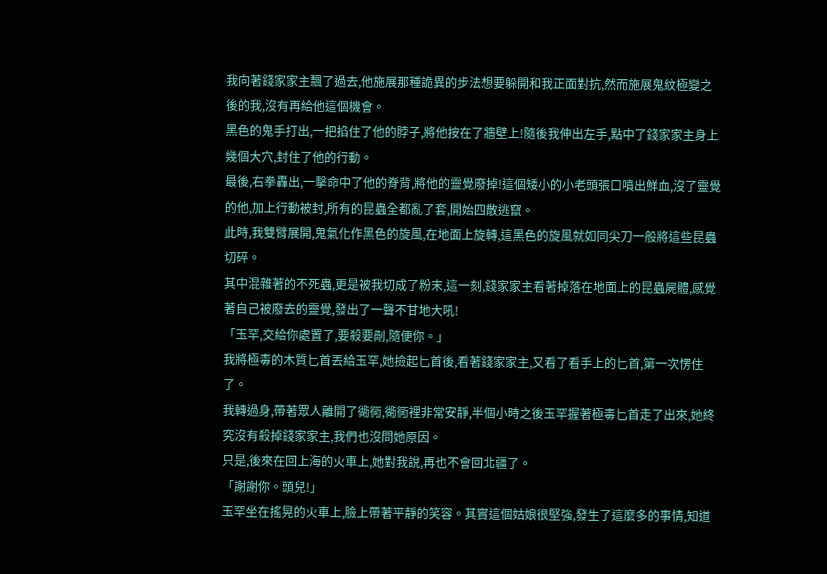我向著錢家家主飄了過去,他施展那種詭異的步法想要躲開和我正面對抗,然而施展鬼紋極變之後的我,沒有再給他這個機會。
黑色的鬼手打出,一把掐住了他的脖子,將他按在了牆壁上!隨後我伸出左手,點中了錢家家主身上幾個大穴,封住了他的行動。
最後,右拳轟出,一擊命中了他的脊背,將他的靈覺廢掉!這個矮小的小老頭張口噴出鮮血,沒了靈覺的他,加上行動被封,所有的昆蟲全都亂了套,開始四散逃竄。
此時,我雙臂展開,鬼氣化作黑色的旋風,在地面上旋轉,這黑色的旋風就如同尖刀一般將這些昆蟲切碎。
其中混雜著的不死蟲,更是被我切成了粉末,這一刻,錢家家主看著掉落在地面上的昆蟲屍體,感覺著自己被廢去的靈覺,發出了一聲不甘地大吼!
「玉罕,交給你處置了,要殺要剮,隨便你。」
我將極毒的木質匕首丟給玉罕,她撿起匕首後,看著錢家家主,又看了看手上的匕首,第一次愣住了。
我轉過身,帶著眾人離開了衚衕,衚衕裡非常安靜,半個小時之後玉罕握著極毒匕首走了出來,她終究沒有殺掉錢家家主,我們也沒問她原因。
只是,後來在回上海的火車上,她對我說,再也不會回北疆了。
「謝謝你。頭兒!」
玉罕坐在搖晃的火車上,臉上帶著平靜的笑容。其實這個姑娘很堅強,發生了這麼多的事情,知道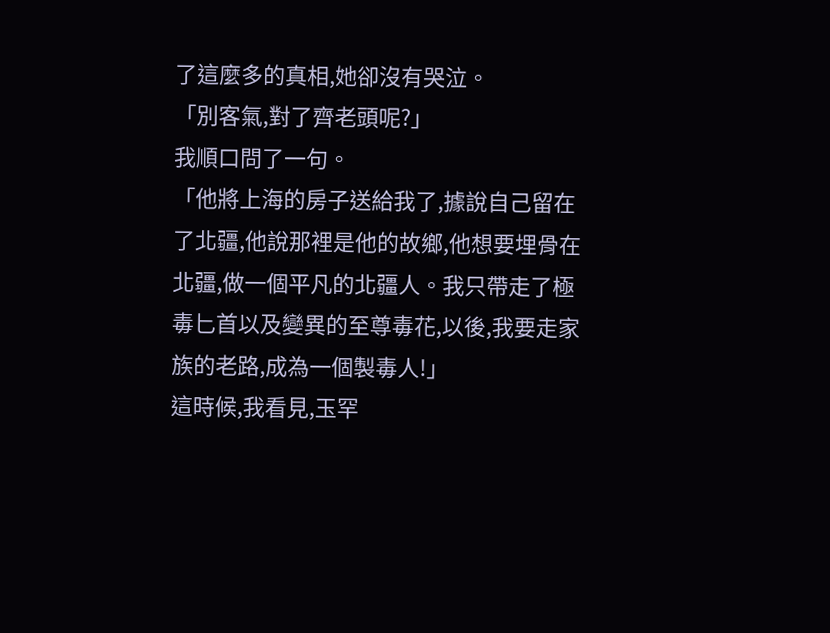了這麼多的真相,她卻沒有哭泣。
「別客氣,對了齊老頭呢?」
我順口問了一句。
「他將上海的房子送給我了,據說自己留在了北疆,他說那裡是他的故鄉,他想要埋骨在北疆,做一個平凡的北疆人。我只帶走了極毒匕首以及變異的至尊毒花,以後,我要走家族的老路,成為一個製毒人!」
這時候,我看見,玉罕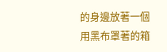的身邊放著一個用黑布罩著的箱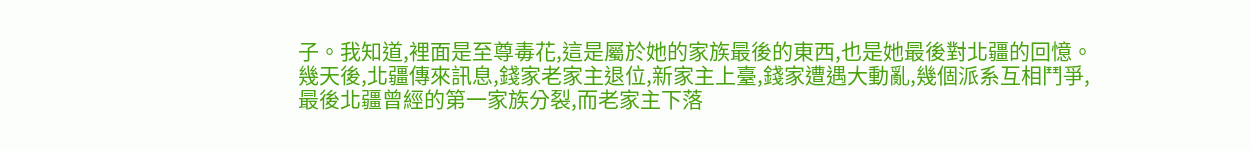子。我知道,裡面是至尊毒花,這是屬於她的家族最後的東西,也是她最後對北疆的回憶。
幾天後,北疆傳來訊息,錢家老家主退位,新家主上臺,錢家遭遇大動亂,幾個派系互相鬥爭,最後北疆曾經的第一家族分裂,而老家主下落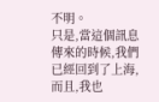不明。
只是,當這個訊息傳來的時候,我們已經回到了上海,而且,我也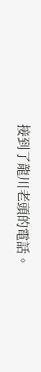接到了龍川老頭的電話。